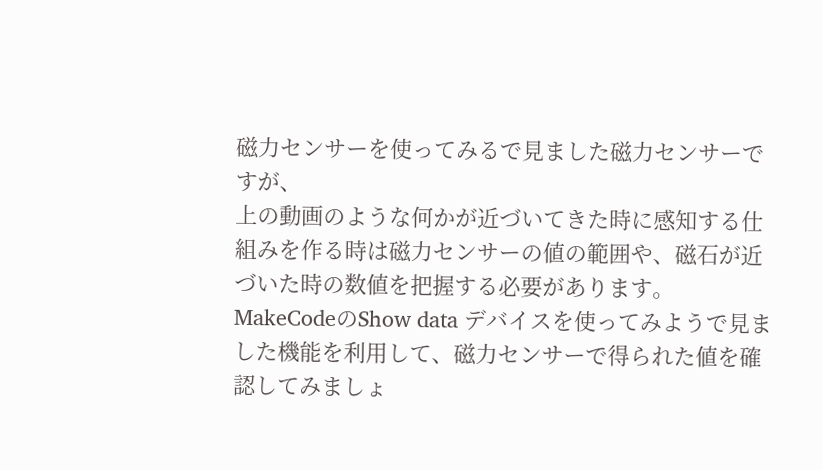磁力センサーを使ってみるで見ました磁力センサーですが、
上の動画のような何かが近づいてきた時に感知する仕組みを作る時は磁力センサーの値の範囲や、磁石が近づいた時の数値を把握する必要があります。
MakeCodeのShow data デバイスを使ってみようで見ました機能を利用して、磁力センサーで得られた値を確認してみましょ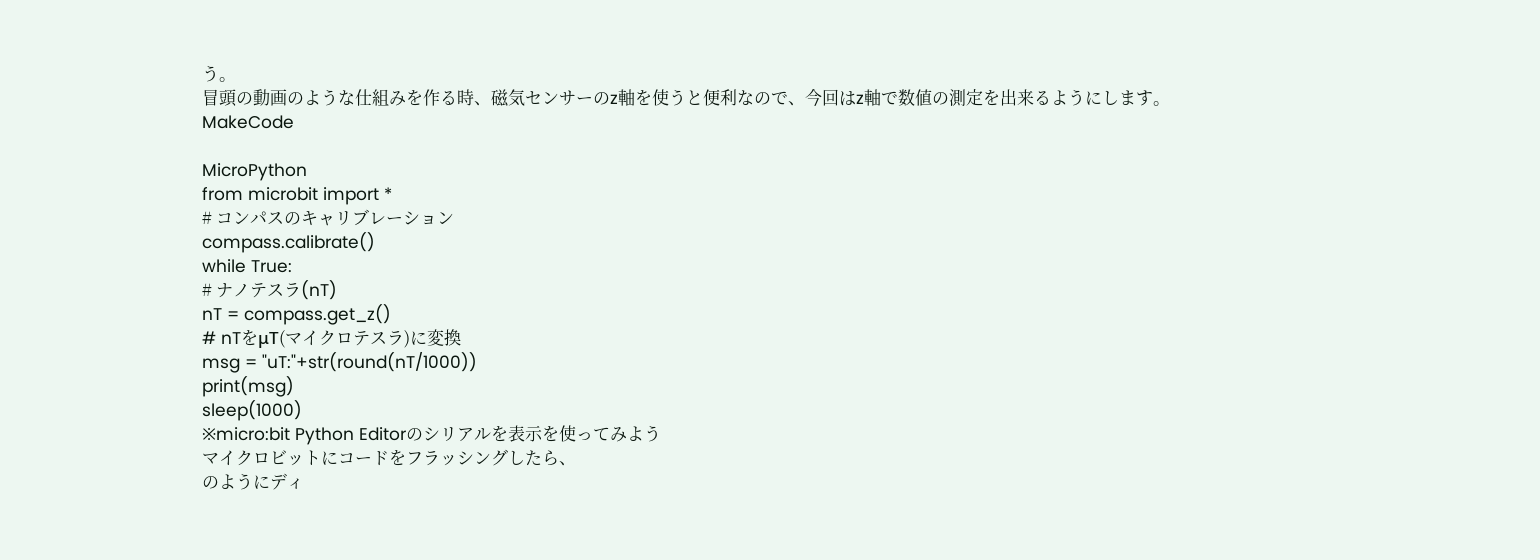う。
冒頭の動画のような仕組みを作る時、磁気センサーのz軸を使うと便利なので、今回はz軸で数値の測定を出来るようにします。
MakeCode

MicroPython
from microbit import *
# コンパスのキャリブレーション
compass.calibrate()
while True:
# ナノテスラ(nT)
nT = compass.get_z()
# nTをμT(マイクロテスラ)に変換
msg = "uT:"+str(round(nT/1000))
print(msg)
sleep(1000)
※micro:bit Python Editorのシリアルを表示を使ってみよう
マイクロビットにコードをフラッシングしたら、
のようにディ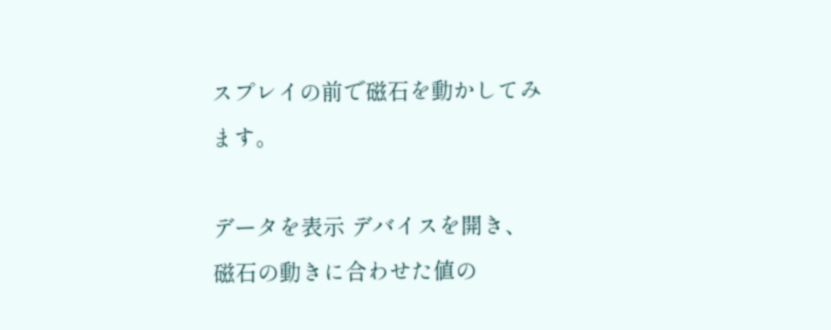スプレイの前で磁石を動かしてみます。

データを表示 デバイスを開き、磁石の動きに合わせた値の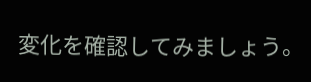変化を確認してみましょう。